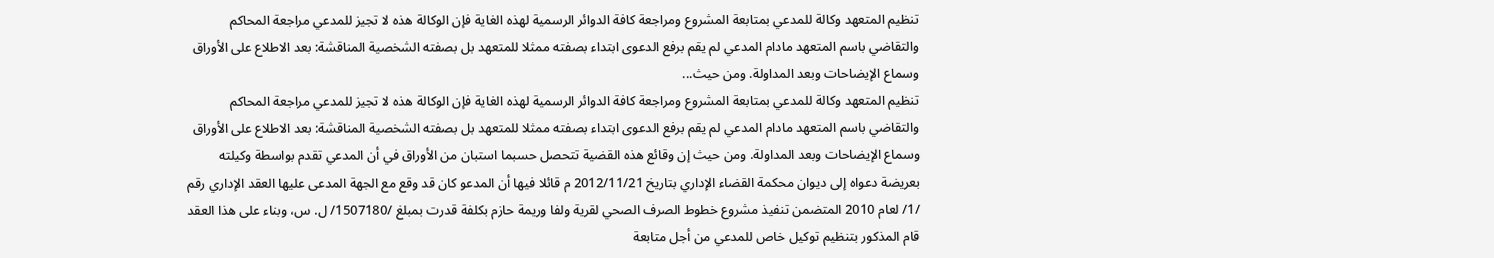تنظيم المتعهد وكالة للمدعي بمتابعة المشروع ومراجعة كافة الدوائر الرسمية لهذه الغاية فإن الوكالة هذه لا تجيز للمدعي مراجعة المحاكم والتقاضي باسم المتعهد مادام المدعي لم يقم برفع الدعوى ابتداء بصفته ممثلا للمتعهد بل بصفته الشخصية المناقشة: بعد الاطلاع على الأوراق وسماع الإيضاحات وبعد المداولة. ومن حيث...
تنظيم المتعهد وكالة للمدعي بمتابعة المشروع ومراجعة كافة الدوائر الرسمية لهذه الغاية فإن الوكالة هذه لا تجيز للمدعي مراجعة المحاكم والتقاضي باسم المتعهد مادام المدعي لم يقم برفع الدعوى ابتداء بصفته ممثلا للمتعهد بل بصفته الشخصية المناقشة: بعد الاطلاع على الأوراق وسماع الإيضاحات وبعد المداولة. ومن حيث إن وقائع هذه القضية تتحصل حسبما استبان من الأوراق في أن المدعي تقدم بواسطة وكيلته بعريضة دعواه إلى ديوان محكمة القضاء الإداري بتاريخ 2012/11/21 م قائلا فيها أن المدعو كان قد وقع مع الجهة المدعى عليها العقد الإداري رقم /1/ لعام 2010 المتضمن تنفيذ مشروع خطوط الصرف الصحي لقرية ولفا وريمة حازم بكلفة قدرت بمبلغ /1507180/ ل. س، وبناء على هذا العقد قام المذكور بتنظيم توكيل خاص للمدعي من أجل متابعة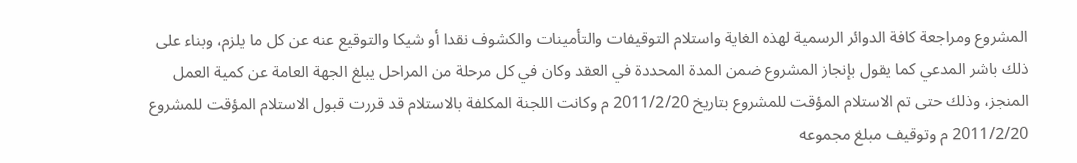المشروع ومراجعة كافة الدوائر الرسمية لهذه الغاية واستلام التوقيفات والتأمينات والكشوف نقدا أو شيكا والتوقيع عنه عن كل ما يلزم، وبناء على ذلك باشر المدعي كما يقول بإنجاز المشروع ضمن المدة المحددة في العقد وكان في كل مرحلة من المراحل يبلغ الجهة العامة عن كمية العمل المنجز، وذلك حتى تم الاستلام المؤقت للمشروع بتاريخ 2011/2/20 م وكانت اللجنة المكلفة بالاستلام قد قررت قبول الاستلام المؤقت للمشروع 2011/2/20 م وتوقيف مبلغ مجموعه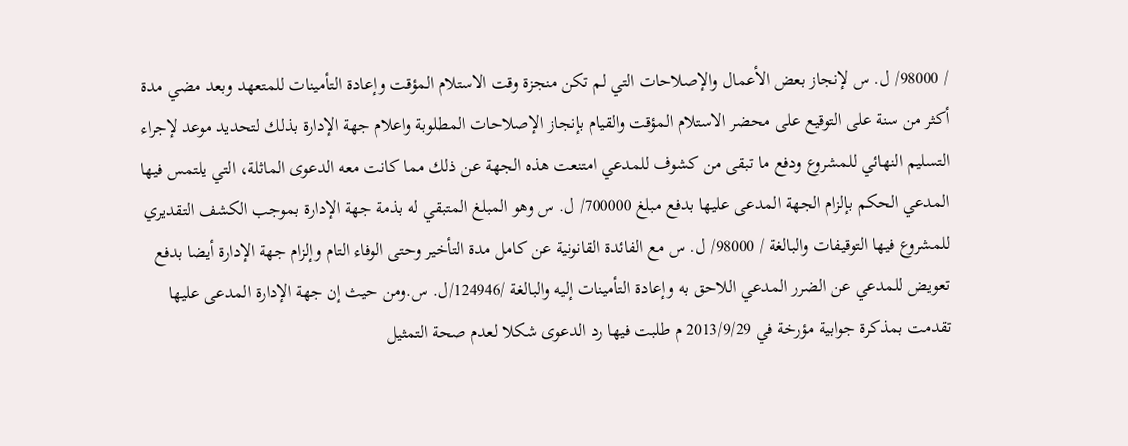/ 98000/ ل. س لإنجاز بعض الأعمال والإصلاحات التي لم تكن منجزة وقت الاستلام المؤقت وإعادة التأمينات للمتعهد وبعد مضي مدة أكثر من سنة على التوقيع على محضر الاستلام المؤقت والقيام بإنجاز الإصلاحات المطلوبة واعلام جهة الإدارة بذلك لتحديد موعد لإجراء التسليم النهائي للمشروع ودفع ما تبقى من كشوف للمدعي امتنعت هذه الجهة عن ذلك مما كانت معه الدعوى الماثلة، التي يلتمس فيها المدعي الحكم بإلزام الجهة المدعى عليها بدفع مبلغ 700000/ ل. س وهو المبلغ المتبقي له بذمة جهة الإدارة بموجب الكشف التقديري للمشروع فيها التوقيفات والبالغة / 98000/ ل. س مع الفائدة القانونية عن كامل مدة التأخير وحتى الوفاء التام وإلزام جهة الإدارة أيضا بدفع تعويض للمدعي عن الضرر المدعي اللاحق به وإعادة التأمينات إليه والبالغة /124946/ل. س.ومن حيث إن جهة الإدارة المدعى عليها تقدمت بمذكرة جوابية مؤرخة في 2013/9/29 م طلبت فيها رد الدعوى شكلا لعدم صحة التمثيل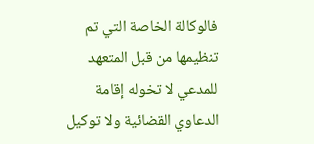فالوكالة الخاصة التي تم تنظيمها من قبل المتعهد للمدعي لا تخوله إقامة الدعاوي القضائية ولا توكيل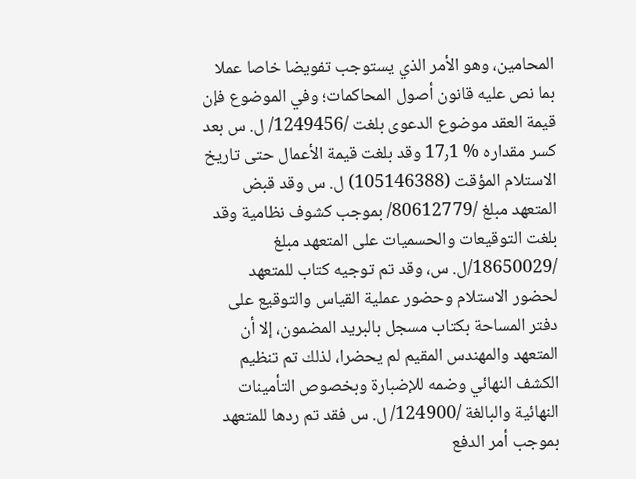المحامين، وهو الأمر الذي يستوجب تفويضا خاصا عملا بما نص عليه قانون أصول المحاكمات؛ وفي الموضوع فإن قيمة العقد موضوع الدعوى بلغت /1249456/ ل. س بعد كسر مقداره % 17٫1 وقد بلغت قيمة الأعمال حتى تاريخ الاستلام المؤقت (105146388) ل. س وقد قبض المتعهد مبلغ /80612779/ بموجب كشوف نظامية وقد بلغت التوقيعات والحسميات على المتعهد مبلغ /18650029/ل. س، وقد تم توجيه كتاب للمتعهد لحضور الاستلام وحضور عملية القياس والتوقيع على دفتر المساحة بكتاب مسجل بالبريد المضمون، إلا أن المتعهد والمهندس المقيم لم يحضرا، لذلك تم تنظيم الكشف النهائي وضمه للإضبارة وبخصوص التأمينات النهائية والبالغة /124900/ ل. س فقد تم ردها للمتعهد بموجب أمر الدفع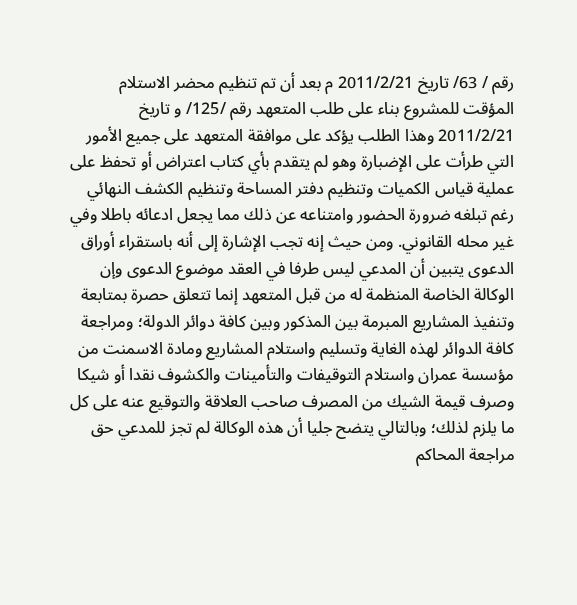رقم / 63/ تاريخ 2011/2/21 م بعد أن تم تنظيم محضر الاستلام المؤقت للمشروع بناء على طلب المتعهد رقم /125/ و تاريخ 2011/2/21 وهذا الطلب يؤكد على موافقة المتعهد على جميع الأمور التي طرأت على الإضبارة وهو لم يتقدم بأي كتاب اعتراض أو تحفظ على عملية قياس الكميات وتنظيم دفتر المساحة وتنظيم الكشف النهائي رغم تبلغه ضرورة الحضور وامتناعه عن ذلك مما يجعل ادعائه باطلا وفي غير محله القانوني. ومن حيث إنه تجب الإشارة إلى أنه باستقراء أوراق الدعوى يتبين أن المدعي ليس طرفا في العقد موضوع الدعوى وإن الوكالة الخاصة المنظمة له من قبل المتعهد إنما تتعلق حصرة بمتابعة وتنفيذ المشاريع المبرمة بين المذكور وبين كافة دوائر الدولة؛ ومراجعة كافة الدوائر لهذه الغاية وتسليم واستلام المشاريع ومادة الاسمنت من مؤسسة عمران واستلام التوقيفات والتأمينات والكشوف نقدا أو شيكا وصرف قيمة الشيك من المصرف صاحب العلاقة والتوقيع عنه على كل ما يلزم لذلك؛ وبالتالي يتضح جليا أن هذه الوكالة لم تجز للمدعي حق مراجعة المحاكم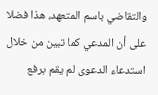والتقاضي باسم المتعهد، هذا فضلا على أن المدعي كما تبين من خلال استدعاء الدعوى لم يقم برفع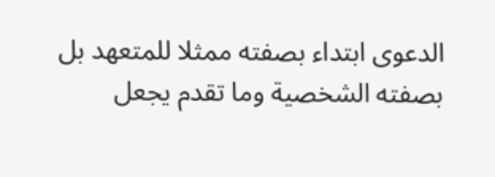الدعوى ابتداء بصفته ممثلا للمتعهد بل بصفته الشخصية وما تقدم يجعل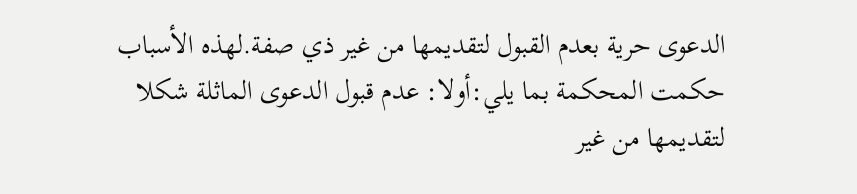الدعوى حرية بعدم القبول لتقديمها من غير ذي صفة.لهذه الأسباب حكمت المحكمة بما يلي:أولا: عدم قبول الدعوى الماثلة شكلا لتقديمها من غير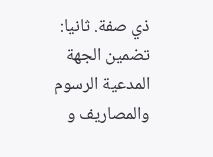ذي صفة. ثانيا: تضمين الجهة المدعية الرسوم والمصاريف و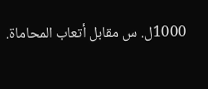1000ل. س مقابل أتعاب المحاماة.